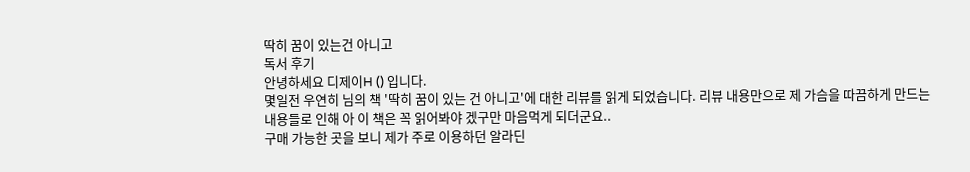딱히 꿈이 있는건 아니고
독서 후기
안녕하세요 디제이H () 입니다.
몇일전 우연히 님의 책 '딱히 꿈이 있는 건 아니고'에 대한 리뷰를 읽게 되었습니다. 리뷰 내용만으로 제 가슴을 따끔하게 만드는 내용들로 인해 아 이 책은 꼭 읽어봐야 겠구만 마음먹게 되더군요..
구매 가능한 곳을 보니 제가 주로 이용하던 알라딘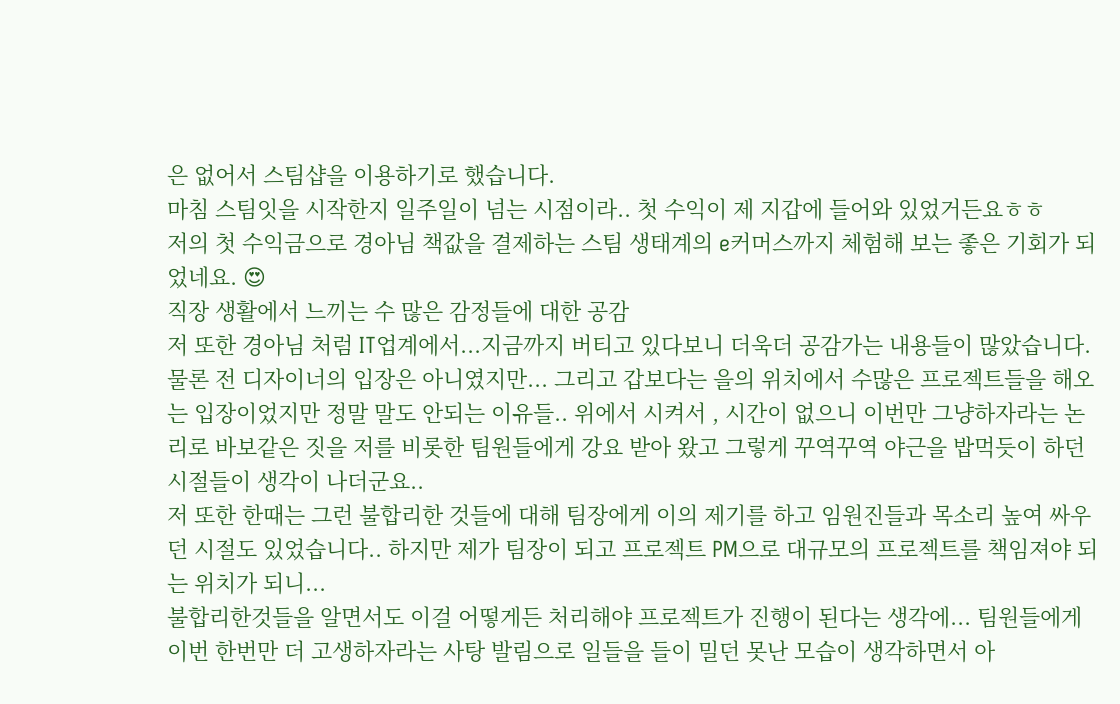은 없어서 스팀샵을 이용하기로 했습니다.
마침 스팀잇을 시작한지 일주일이 넘는 시점이라.. 첫 수익이 제 지갑에 들어와 있었거든요ㅎㅎ
저의 첫 수익금으로 경아님 책값을 결제하는 스팀 생태계의 e커머스까지 체험해 보는 좋은 기회가 되었네요. 😍
직장 생활에서 느끼는 수 많은 감정들에 대한 공감
저 또한 경아님 처럼 IT업계에서...지금까지 버티고 있다보니 더욱더 공감가는 내용들이 많았습니다. 물론 전 디자이너의 입장은 아니였지만... 그리고 갑보다는 을의 위치에서 수많은 프로젝트들을 해오는 입장이었지만 정말 말도 안되는 이유들.. 위에서 시켜서 , 시간이 없으니 이번만 그냥하자라는 논리로 바보같은 짓을 저를 비롯한 팀원들에게 강요 받아 왔고 그렇게 꾸역꾸역 야근을 밥먹듯이 하던 시절들이 생각이 나더군요..
저 또한 한때는 그런 불합리한 것들에 대해 팀장에게 이의 제기를 하고 임원진들과 목소리 높여 싸우던 시절도 있었습니다.. 하지만 제가 팀장이 되고 프로젝트 PM으로 대규모의 프로젝트를 책임져야 되는 위치가 되니...
불합리한것들을 알면서도 이걸 어떻게든 처리해야 프로젝트가 진행이 된다는 생각에... 팀원들에게 이번 한번만 더 고생하자라는 사탕 발림으로 일들을 들이 밀던 못난 모습이 생각하면서 아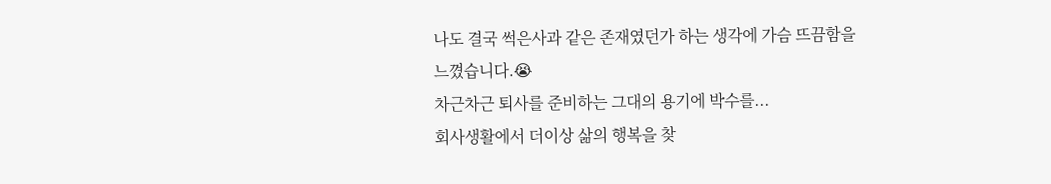나도 결국 썩은사과 같은 존재였던가 하는 생각에 가슴 뜨끔함을 느꼈습니다.😭
차근차근 퇴사를 준비하는 그대의 용기에 박수를...
회사생활에서 더이상 삶의 행복을 찾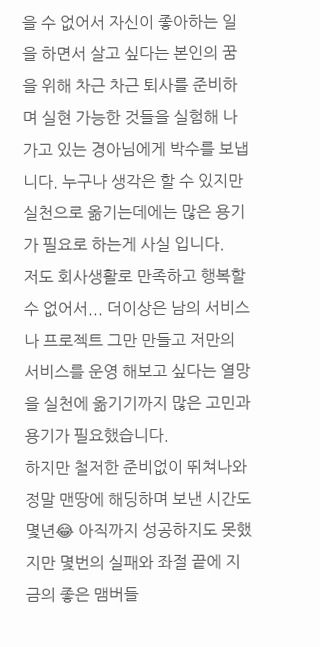을 수 없어서 자신이 좋아하는 일을 하면서 살고 싶다는 본인의 꿈을 위해 차근 차근 퇴사를 준비하며 실현 가능한 것들을 실험해 나가고 있는 경아님에게 박수를 보냅니다. 누구나 생각은 할 수 있지만 실천으로 옮기는데에는 많은 용기가 필요로 하는게 사실 입니다.
저도 회사생활로 만족하고 행복할 수 없어서... 더이상은 남의 서비스나 프로젝트 그만 만들고 저만의 서비스를 운영 해보고 싶다는 열망을 실천에 옮기기까지 많은 고민과 용기가 필요했습니다.
하지만 철저한 준비없이 뛰쳐나와 정말 맨땅에 해딩하며 보낸 시간도 몇년😂 아직까지 성공하지도 못했지만 몇번의 실패와 좌절 끝에 지금의 좋은 맴버들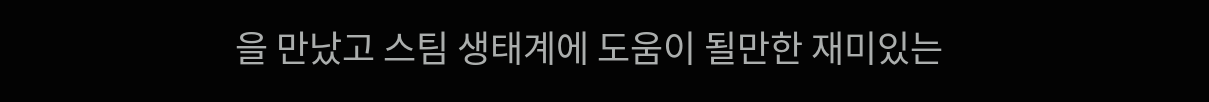을 만났고 스팀 생태계에 도움이 될만한 재미있는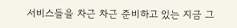서비스들을 차근 차근 준비하고 있는 지금 그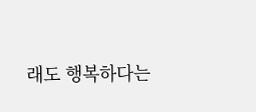래도 행복하다는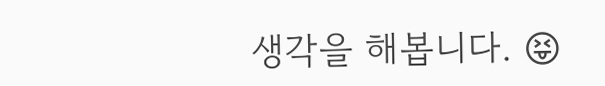생각을 해봅니다. 😝